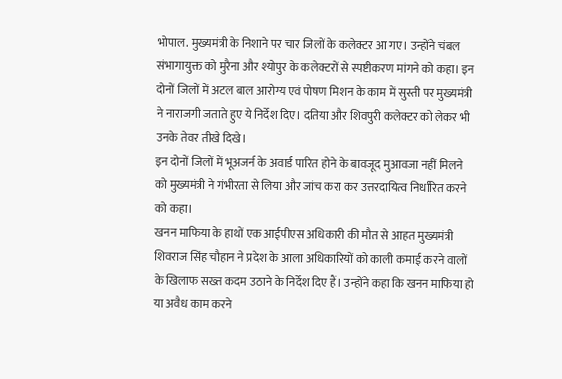भोपाल. मुख्यमंत्री के निशाने पर चार जिलों के कलेक्टर आ गए। उन्होंने चंबल संभागायुक्त को मुरैना और श्योपुर के कलेक्टरों से स्पष्टीकरण मांगने को कहा। इन दोनों जिलों में अटल बाल आरोग्य एवं पोषण मिशन के काम में सुस्ती पर मुख्यमंत्री ने नाराजगी जताते हुए ये निर्देश दिए। दतिया और शिवपुरी कलेक्टर को लेकर भी उनके तेवर तीखे दिखे।
इन दोनों जिलों में भूअजर्न के अवार्ड पारित होने के बावजूद मुआवजा नहीं मिलने को मुख्यमंत्री ने गंभीरता से लिया और जांच करा कर उत्तरदायित्व निर्धारित करने को कहा।
खनन माफिया के हाथों एक आईपीएस अधिकारी की मौत से आहत मुख्यमंत्री शिवराज सिंह चौहान ने प्रदेश के आला अधिकारियों को काली कमाई करने वालों के खिलाफ सख्त कदम उठाने के निर्देश दिए हैं। उन्होंने कहा कि खनन माफिया हो या अवैध काम करने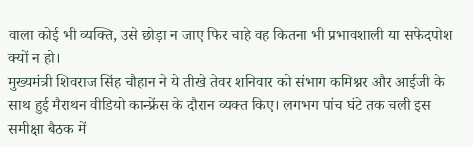वाला कोई भी व्यक्ति, उसे छोड़ा न जाए फिर चाहे वह कितना भी प्रभावशाली या सफेदपोश क्यों न हो।
मुख्यमंत्री शिवराज सिंह चौहान ने ये तीखे तेवर शनिवार को संभाग कमिश्नर और आईजी के साथ हुई मैराथन वीडियो कान्फ्रेंस के दौरान व्यक्त किए। लगभग पांच घंटे तक चली इस समीक्षा बैठक में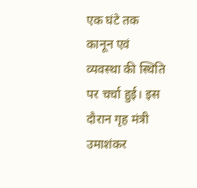एक घंटे तक कानून एवं व्यवस्था की स्थिति पर चर्चा हुई। इस दौरान गृह मंत्री उमाशंकर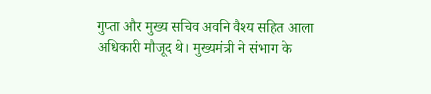गुप्ता और मुख्य सचिव अवनि वैश्य सहित आला अधिकारी मौजूद थे। मुख्यमंत्री ने संभाग के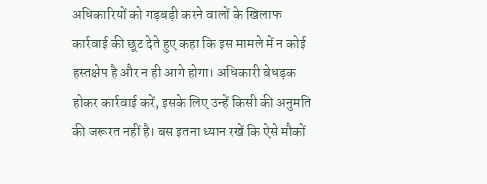अधिकारियों को गड़बड़ी करने वालों के खिलाफ कार्रवाई की छूट देते हुए कहा कि इस मामले में न कोई हस्तक्षेप है और न ही आगे होगा। अधिकारी बेधड़क होकर कार्रवाई करें, इसके लिए उन्हें किसी की अनुमति की जरूरत नहीं है। बस इतना ध्यान रखें कि ऐसे मौकों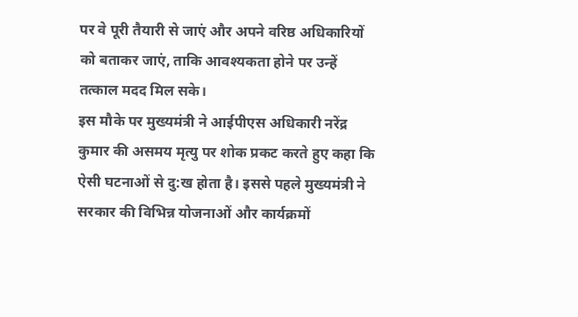पर वे पूरी तैयारी से जाएं और अपने वरिष्ठ अधिकारियों को बताकर जाएं, ताकि आवश्यकता होने पर उन्हें तत्काल मदद मिल सके।
इस मौके पर मुख्यमंत्री ने आईपीएस अधिकारी नरेंद्र कुमार की असमय मृत्यु पर शोक प्रकट करते हुए कहा कि ऐसी घटनाओं से दु:ख होता है। इससे पहले मुख्यमंत्री ने सरकार की विभिन्न योजनाओं और कार्यक्रमों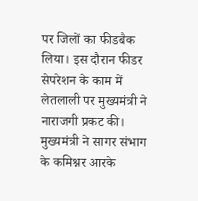पर जिलों का फीडबैक लिया। इस दौरान फीडर सेपरेशन के काम में लेतलाली पर मुख्यमंत्री ने नाराजगी प्रकट की। मुख्यमंत्री ने सागर संभाग के कमिश्नर आरके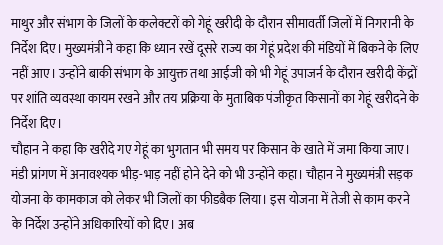माथुर और संभाग के जिलों के कलेक्टरों को गेहूं खरीदी के दौरान सीमावर्ती जिलों में निगरानी के निर्देश दिए। मुख्यमंत्री ने कहा कि ध्यान रखें दूसरे राज्य का गेहूं प्रदेश की मंडियों में बिकने के लिए नहीं आए। उन्होंने बाकी संभाग के आयुक्त तथा आईजी को भी गेहूं उपाजर्न के दौरान खरीदी केंद्रों पर शांति व्यवस्था कायम रखने और तय प्रक्रिया के मुताबिक पंजीकृत किसानों का गेहूं खरीदने के निर्देश दिए।
चौहान ने कहा कि खरीदे गए गेहूं का भुगतान भी समय पर किसान के खाते में जमा किया जाए। मंडी प्रांगण में अनावश्यक भीड़-भाड़ नहीं होने देने को भी उन्होंने कहा। चौहान ने मुख्यमंत्री सड़क योजना के कामकाज को लेकर भी जिलों का फीडबैक लिया। इस योजना में तेजी से काम करने के निर्देश उन्होंने अधिकारियों को दिए। अब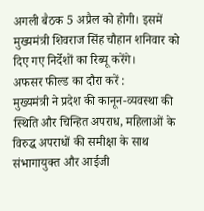अगली बैठक 5 अप्रैल को होगी। इसमें मुख्यमंत्री शिवराज सिंह चौहान शनिवार को दिए गए निर्देशों का रिब्यू करेंगे।
अफसर फील्ड का दौरा करें :
मुख्यमंत्री ने प्रदेश की कानून-व्यवस्था की स्थिति और चिन्हित अपराध, महिलाओं के विरुद्ध अपराधों की समीक्षा के साथ संभागायुक्त और आईजी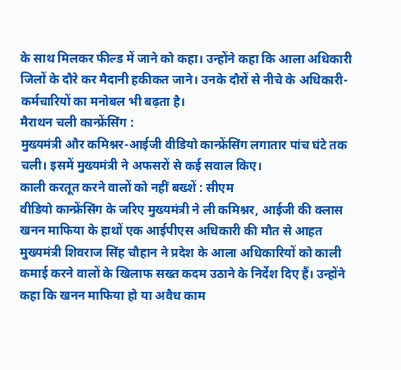के साथ मिलकर फील्ड में जाने को कहा। उन्होंने कहा कि आला अधिकारी जिलों के दौरे कर मैदानी हकीकत जाने। उनके दौरों से नीचे के अधिकारी-कर्मचारियों का मनोबल भी बढ़ता है।
मैराथन चली कान्फ्रेंसिंग :
मुख्यमंत्री और कमिश्नर-आईजी वीडियो कान्फ्रेंसिंग लगातार पांच घंटे तक चली। इसमें मुख्यमंत्री ने अफसरों से कई सवाल किए।
काली करतूत करने वालों को नहीं बख्शें : सीएम
वीडियो कान्फ्रेंसिंग के जरिए मुख्यमंत्री ने ली कमिश्नर, आईजी की क्लास
खनन माफिया के हाथों एक आईपीएस अधिकारी की मौत से आहत मुख्यमंत्री शिवराज सिंह चौहान ने प्रदेश के आला अधिकारियों को काली कमाई करने वालों के खिलाफ सख्त कदम उठाने के निर्देश दिए हैं। उन्होंने कहा कि खनन माफिया हो या अवैध काम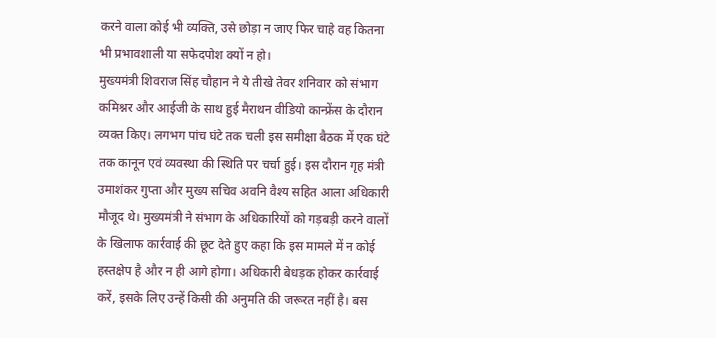करने वाला कोई भी व्यक्ति, उसे छोड़ा न जाए फिर चाहे वह कितना भी प्रभावशाली या सफेदपोश क्यों न हो।
मुख्यमंत्री शिवराज सिंह चौहान ने ये तीखे तेवर शनिवार को संभाग कमिश्नर और आईजी के साथ हुई मैराथन वीडियो कान्फ्रेंस के दौरान व्यक्त किए। लगभग पांच घंटे तक चली इस समीक्षा बैठक में एक घंटे तक कानून एवं व्यवस्था की स्थिति पर चर्चा हुई। इस दौरान गृह मंत्री उमाशंकर गुप्ता और मुख्य सचिव अवनि वैश्य सहित आला अधिकारी मौजूद थे। मुख्यमंत्री ने संभाग के अधिकारियों को गड़बड़ी करने वालों के खिलाफ कार्रवाई की छूट देते हुए कहा कि इस मामले में न कोई हस्तक्षेप है और न ही आगे होगा। अधिकारी बेधड़क होकर कार्रवाई करें, इसके लिए उन्हें किसी की अनुमति की जरूरत नहीं है। बस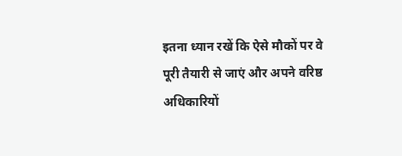इतना ध्यान रखें कि ऐसे मौकों पर वे पूरी तैयारी से जाएं और अपने वरिष्ठ अधिकारियों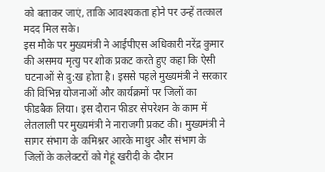को बताकर जाएं, ताकि आवश्यकता होने पर उन्हें तत्काल मदद मिल सके।
इस मौके पर मुख्यमंत्री ने आईपीएस अधिकारी नरेंद्र कुमार की असमय मृत्यु पर शोक प्रकट करते हुए कहा कि ऐसी घटनाओं से दु:ख होता है। इससे पहले मुख्यमंत्री ने सरकार की विभिन्न योजनाओं और कार्यक्रमों पर जिलों का फीडबैक लिया। इस दौरान फीडर सेपरेशन के काम में लेतलाली पर मुख्यमंत्री ने नाराजगी प्रकट की। मुख्यमंत्री ने सागर संभाग के कमिश्नर आरके माथुर और संभाग के जिलों के कलेक्टरों को गेहूं खरीदी के दौरान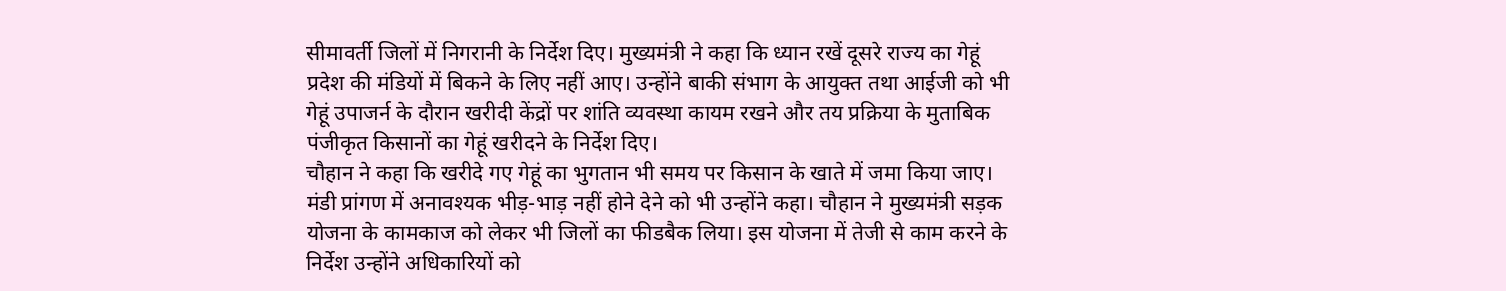सीमावर्ती जिलों में निगरानी के निर्देश दिए। मुख्यमंत्री ने कहा कि ध्यान रखें दूसरे राज्य का गेहूं प्रदेश की मंडियों में बिकने के लिए नहीं आए। उन्होंने बाकी संभाग के आयुक्त तथा आईजी को भी गेहूं उपाजर्न के दौरान खरीदी केंद्रों पर शांति व्यवस्था कायम रखने और तय प्रक्रिया के मुताबिक पंजीकृत किसानों का गेहूं खरीदने के निर्देश दिए।
चौहान ने कहा कि खरीदे गए गेहूं का भुगतान भी समय पर किसान के खाते में जमा किया जाए। मंडी प्रांगण में अनावश्यक भीड़-भाड़ नहीं होने देने को भी उन्होंने कहा। चौहान ने मुख्यमंत्री सड़क योजना के कामकाज को लेकर भी जिलों का फीडबैक लिया। इस योजना में तेजी से काम करने के निर्देश उन्होंने अधिकारियों को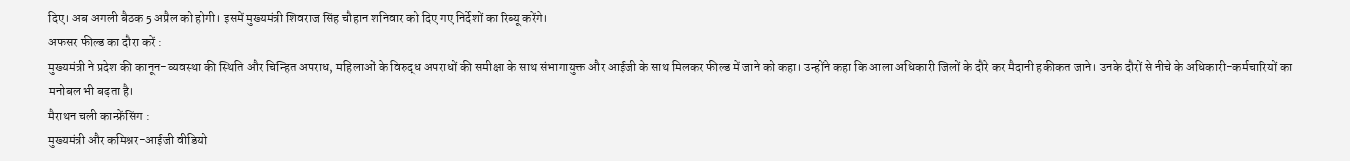दिए। अब अगली बैठक 5 अप्रैल को होगी। इसमें मुख्यमंत्री शिवराज सिंह चौहान शनिवार को दिए गए निर्देशों का रिब्यू करेंगे।
अफसर फील्ड का दौरा करें :
मुख्यमंत्री ने प्रदेश की कानून-व्यवस्था की स्थिति और चिन्हित अपराध, महिलाओं के विरुद्ध अपराधों की समीक्षा के साथ संभागायुक्त और आईजी के साथ मिलकर फील्ड में जाने को कहा। उन्होंने कहा कि आला अधिकारी जिलों के दौरे कर मैदानी हकीकत जाने। उनके दौरों से नीचे के अधिकारी-कर्मचारियों का मनोबल भी बढ़ता है।
मैराथन चली कान्फ्रेंसिंग :
मुख्यमंत्री और कमिश्नर-आईजी वीडियो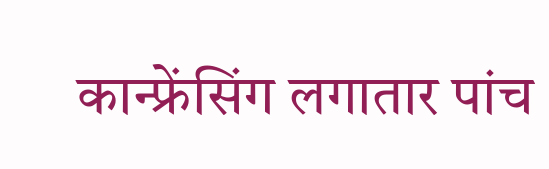कान्फ्रेंसिंग लगातार पांच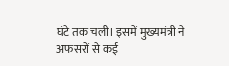घंटे तक चली। इसमें मुख्यमंत्री ने अफसरों से कई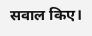सवाल किए।